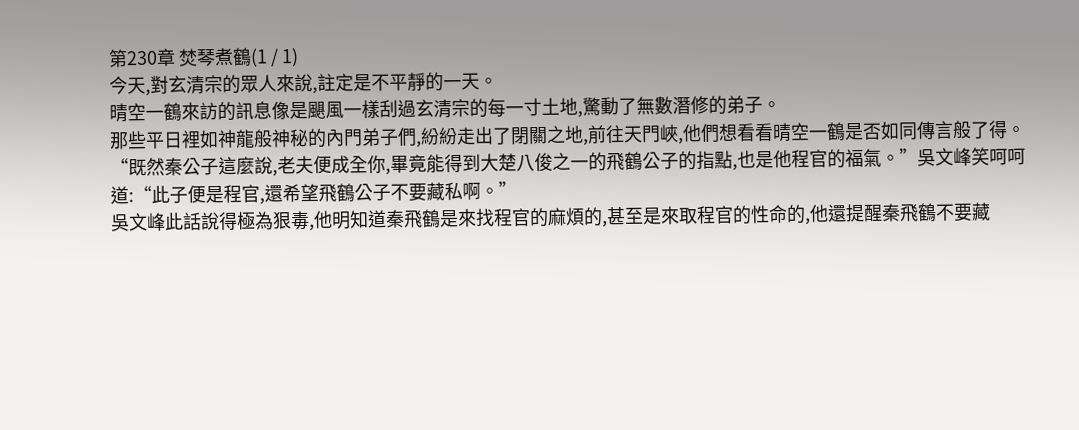第230章 焚琴煮鶴(1 / 1)
今天,對玄清宗的眾人來說,註定是不平靜的一天。
晴空一鶴來訪的訊息像是颶風一樣刮過玄清宗的每一寸土地,驚動了無數潛修的弟子。
那些平日裡如神龍般神秘的內門弟子們,紛紛走出了閉關之地,前往天門峽,他們想看看晴空一鶴是否如同傳言般了得。
“既然秦公子這麼說,老夫便成全你,畢竟能得到大楚八俊之一的飛鶴公子的指點,也是他程官的福氣。”吳文峰笑呵呵道:“此子便是程官,還希望飛鶴公子不要藏私啊。”
吳文峰此話說得極為狠毒,他明知道秦飛鶴是來找程官的麻煩的,甚至是來取程官的性命的,他還提醒秦飛鶴不要藏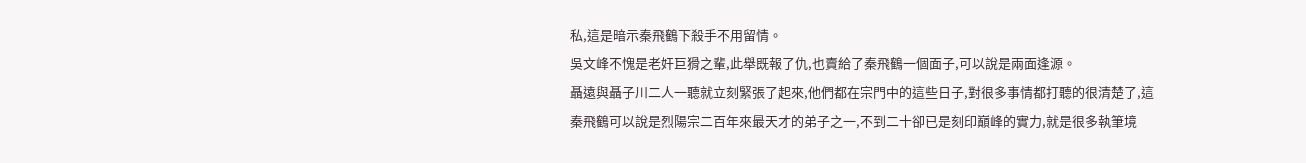私,這是暗示秦飛鶴下殺手不用留情。
吳文峰不愧是老奸巨猾之輩,此舉既報了仇,也賣給了秦飛鶴一個面子,可以說是兩面逢源。
聶遠與聶子川二人一聽就立刻緊張了起來,他們都在宗門中的這些日子,對很多事情都打聽的很清楚了,這秦飛鶴可以說是烈陽宗二百年來最天才的弟子之一,不到二十卻已是刻印巔峰的實力,就是很多執筆境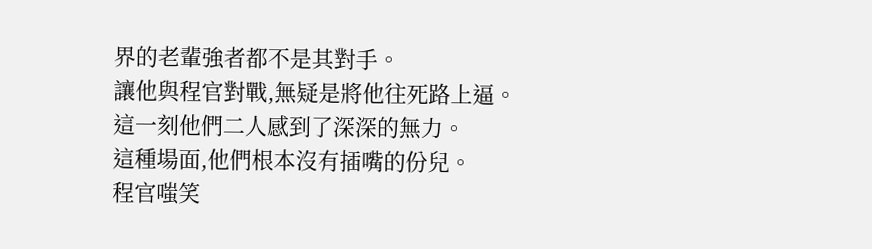界的老輩強者都不是其對手。
讓他與程官對戰,無疑是將他往死路上逼。
這一刻他們二人感到了深深的無力。
這種場面,他們根本沒有插嘴的份兒。
程官嗤笑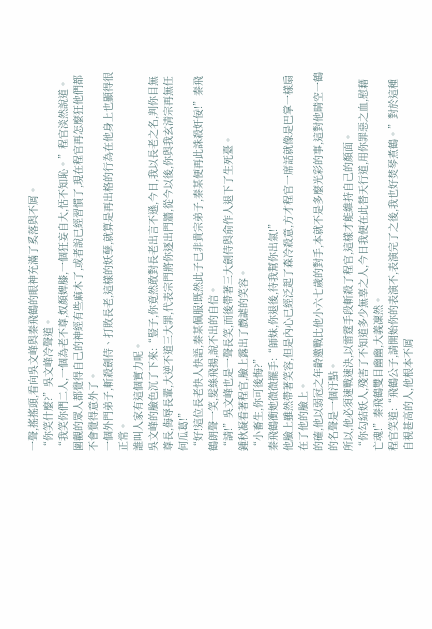一聲,搖搖頭,看向吳文峰與秦飛鶴的眼神充滿了奚落與不屑。
“你笑什麼?”吳文峰冷聲道。
“我笑你們二人,一個為老不尊,奴顏婢膝,一個狂妄自大,恬不知恥。”程官淡然說道。
圍觀的眾人都覺得自己的神經有些麻木了,或者說已經習慣了,現在程官再怎麼狂他們都不會覺得意外了。
一個外門弟子,斬殺劍侍、打敗長老,這樣的妖孽,就算是再出格的行為在他身上也顯得很正常。
誰叫人家有這個實力呢。
吳文峰的臉色沉了下來:“豎子,你竟然敢對長老出言不遜,今日,我以長老之名,判你目無尊長,侮辱長輩,大逆不道三大罪,代表宗門將你逐出門牆,從今以後,你與我玄清宗再無任何瓜葛!”
“好!這位長老快人快語,秦某佩服!既然此子已非貴宗弟子,秦某便再此誅殺奸佞!”秦飛鶴朗聲一笑,髮絲飛揚,說不出的自信。
“請!”吳文峰也是一聲長笑,而後帶著三大劍侍與俞作人退下了生死臺。
鍾秋凝看著程官,臉上露出了戲謔的笑容。
“小畜生,你可後悔?”
秦飛鶴衝她微微擺手:“師妹,你退後,待我幫你出氣!”
他臉上雖然帶著笑容,但是內心已經泛起了森冷殺意,方才程官一席話就像是巴掌一樣扇在了他的臉上。
的確,他以弱冠之年齡邀戰比他小六七歲的對手,本就不是多麼光彩的事,這對他晴空一鶴的名聲是一個汙點。
所以,他必須速戰速決,以雷霆手段斬殺了程官,這樣才能維持自己的顏面。
“你勾結妖人,殘害了不知道多少無辜之人,今日我便在此替天行道,用你罪惡之血,慰藉亡魂!”秦飛鶴雙目幽幽,大義凜然。
程官笑道:“飛鶴公子,請開始你的表演不,表演完了之後,我也好焚琴煮鶴。”對於這種自視甚高的人,他根本不屑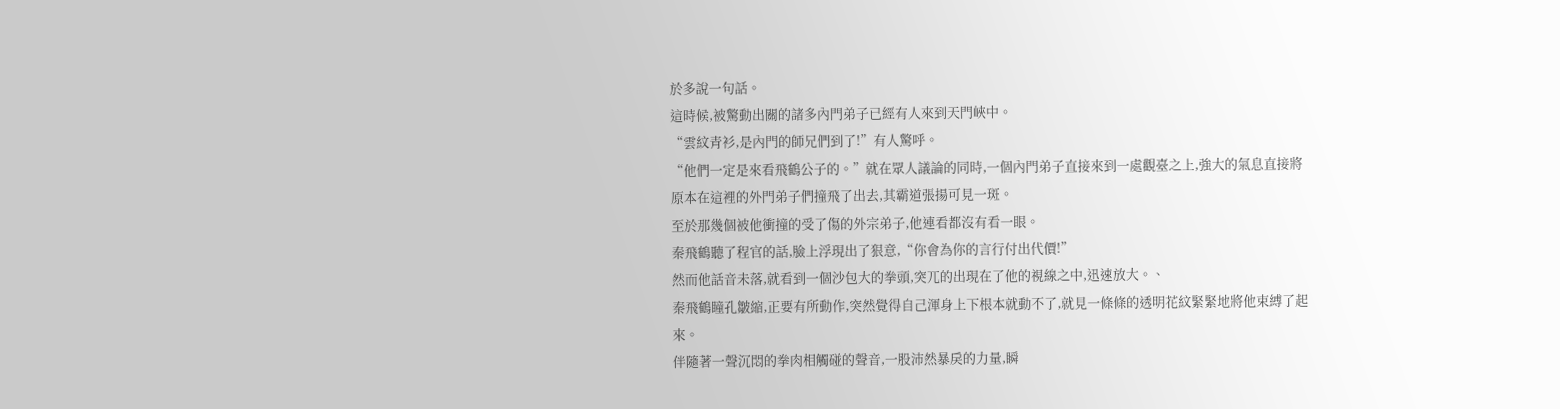於多說一句話。
這時候,被驚動出關的諸多內門弟子已經有人來到天門峽中。
“雲紋青衫,是內門的師兄們到了!”有人驚呼。
“他們一定是來看飛鶴公子的。”就在眾人議論的同時,一個內門弟子直接來到一處觀臺之上,強大的氣息直接將原本在這裡的外門弟子們撞飛了出去,其霸道張揚可見一斑。
至於那幾個被他衝撞的受了傷的外宗弟子,他連看都沒有看一眼。
秦飛鶴聽了程官的話,臉上浮現出了狠意,“你會為你的言行付出代價!”
然而他話音未落,就看到一個沙包大的拳頭,突兀的出現在了他的視線之中,迅速放大。、
秦飛鶴瞳孔皺縮,正要有所動作,突然覺得自己渾身上下根本就動不了,就見一條條的透明花紋緊緊地將他束縛了起來。
伴隨著一聲沉悶的拳肉相觸碰的聲音,一股沛然暴戾的力量,瞬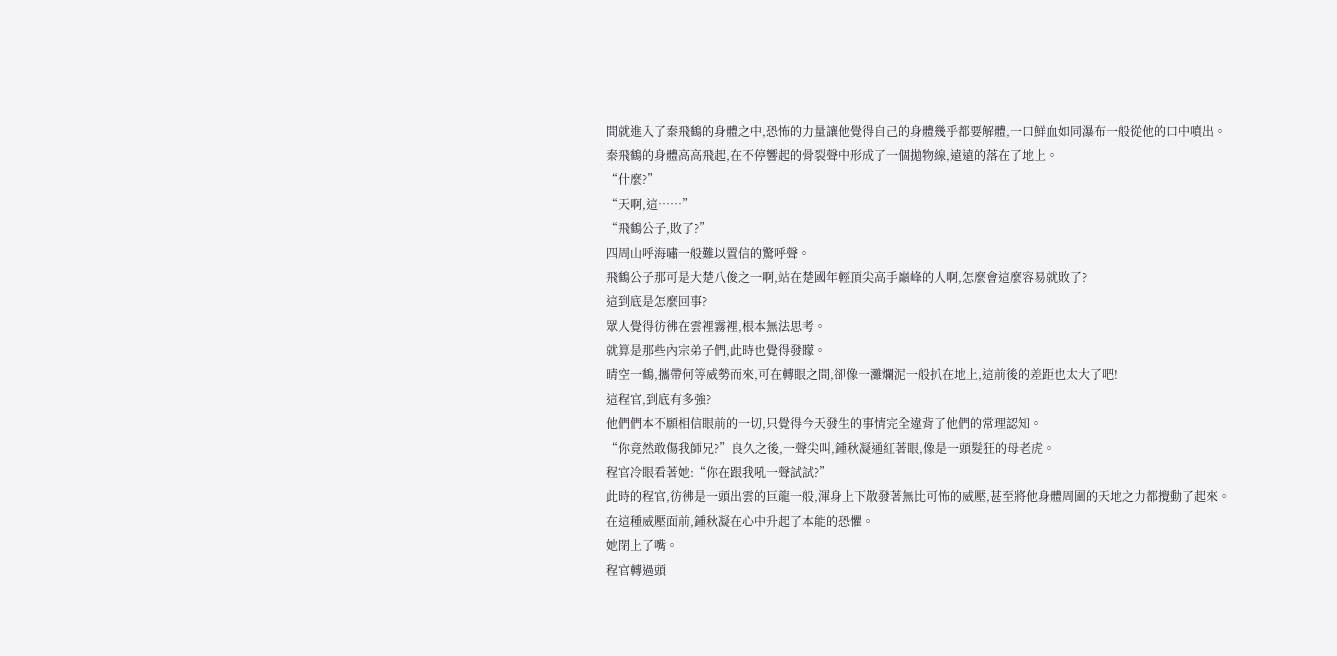間就進入了秦飛鶴的身體之中,恐怖的力量讓他覺得自己的身體幾乎都要解體,一口鮮血如同瀑布一般從他的口中噴出。
秦飛鶴的身體高高飛起,在不停響起的骨裂聲中形成了一個拋物線,遠遠的落在了地上。
“什麼?”
“天啊,這……”
“飛鶴公子,敗了?”
四周山呼海嘯一般難以置信的驚呼聲。
飛鶴公子那可是大楚八俊之一啊,站在楚國年輕頂尖高手巔峰的人啊,怎麼會這麼容易就敗了?
這到底是怎麼回事?
眾人覺得彷彿在雲裡霧裡,根本無法思考。
就算是那些內宗弟子們,此時也覺得發矇。
晴空一鶴,攜帶何等威勢而來,可在轉眼之間,卻像一灘爛泥一般扒在地上,這前後的差距也太大了吧!
這程官,到底有多強?
他們們本不願相信眼前的一切,只覺得今天發生的事情完全違背了他們的常理認知。
“你竟然敢傷我師兄?”良久之後,一聲尖叫,鍾秋凝通紅著眼,像是一頭髮狂的母老虎。
程官冷眼看著她:“你在跟我吼一聲試試?”
此時的程官,彷彿是一頭出雲的巨龍一般,渾身上下散發著無比可怖的威壓,甚至將他身體周圍的天地之力都攪動了起來。
在這種威壓面前,鍾秋凝在心中升起了本能的恐懼。
她閉上了嘴。
程官轉過頭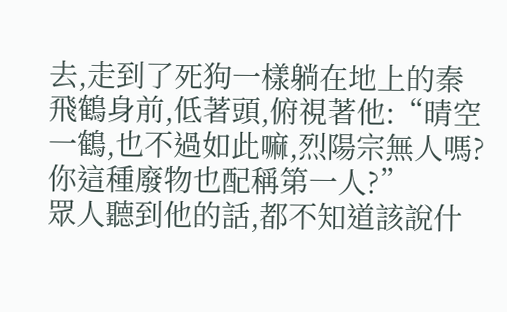去,走到了死狗一樣躺在地上的秦飛鶴身前,低著頭,俯視著他:“晴空一鶴,也不過如此嘛,烈陽宗無人嗎?你這種廢物也配稱第一人?”
眾人聽到他的話,都不知道該說什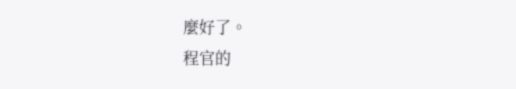麼好了。
程官的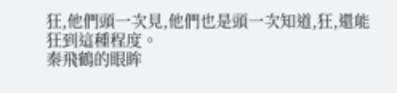狂,他們頭一次見,他們也是頭一次知道,狂,還能狂到這種程度。
秦飛鶴的眼眸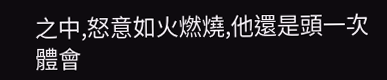之中,怒意如火燃燒,他還是頭一次體會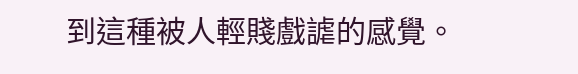到這種被人輕賤戲謔的感覺。